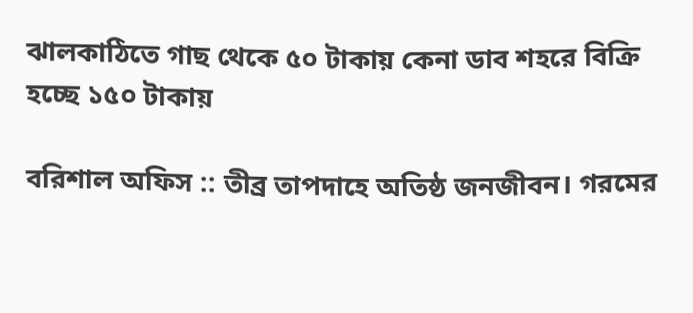ঝালকাঠিতে গাছ থেকে ৫০ টাকায় কেনা ডাব শহরে বিক্রি হচ্ছে ১৫০ টাকায়

বরিশাল অফিস :: তীব্র তাপদাহে অতিষ্ঠ জনজীবন। গরমের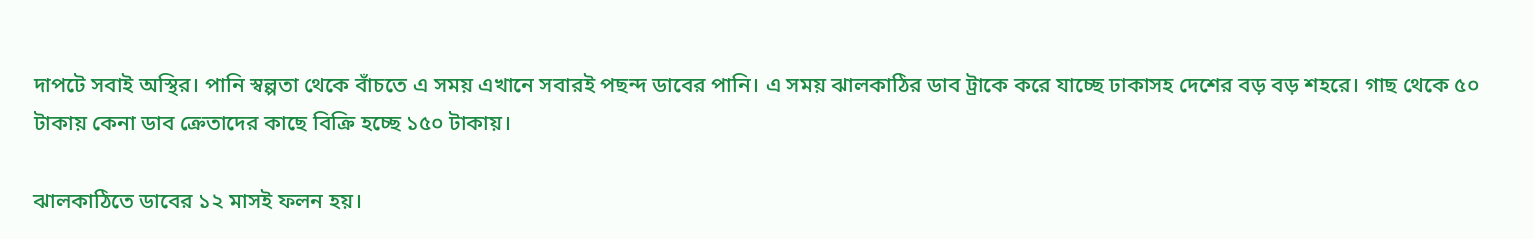দাপটে সবাই অস্থির। পানি স্বল্পতা থেকে বাঁচতে এ সময় এখানে সবারই পছন্দ ডাবের পানি। এ সময় ঝালকাঠির ডাব ট্রাকে করে যাচ্ছে ঢাকাসহ দেশের বড় বড় শহরে। গাছ থেকে ৫০ টাকায় কেনা ডাব ক্রেতাদের কাছে বিক্রি হচ্ছে ১৫০ টাকায়।

ঝালকাঠিতে ডাবের ১২ মাসই ফলন হয়।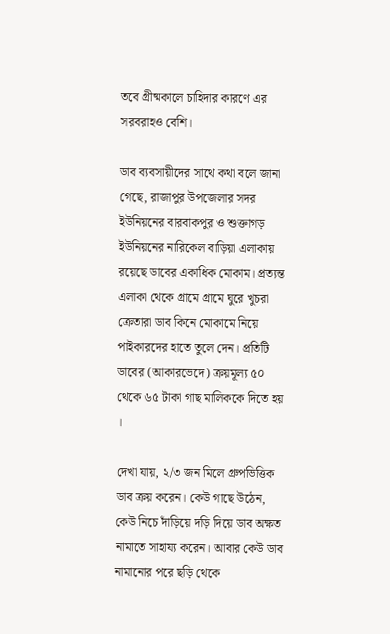তবে গ্রীষ্মকালে চাহিদার কারণে এর সরবরাহও বেশি।

ডাব ব্যবসায়ীদের সাথে কথা বলে জানা গেছে, রাজাপুর উপজেলার সদর ইউনিয়নের বারবাকপুর ও শুক্তাগড় ইউনিয়নের নারিকেল বাড়িয়া এলাকায় রয়েছে ডাবের একাধিক মোকাম। প্রত্যন্ত এলাকা থেকে গ্রামে গ্রামে ঘুরে খুচরা ক্রেতারা ডাব কিনে মোকামে নিয়ে পাইকারদের হাতে তুলে দেন। প্রতিটি ডাবের (আকারভেদে) ক্রয়মূল্য ৫০ থেকে ৬৫ টাকা গাছ মালিককে দিতে হয় ।

দেখা যায়, ২/৩ জন মিলে গ্রুপভিত্তিক ডাব ক্রয় করেন। কেউ গাছে উঠেন, কেউ নিচে দাঁড়িয়ে দড়ি দিয়ে ডাব অক্ষত নামাতে সাহায্য করেন। আবার কেউ ডাব নামানোর পরে ছড়ি থেকে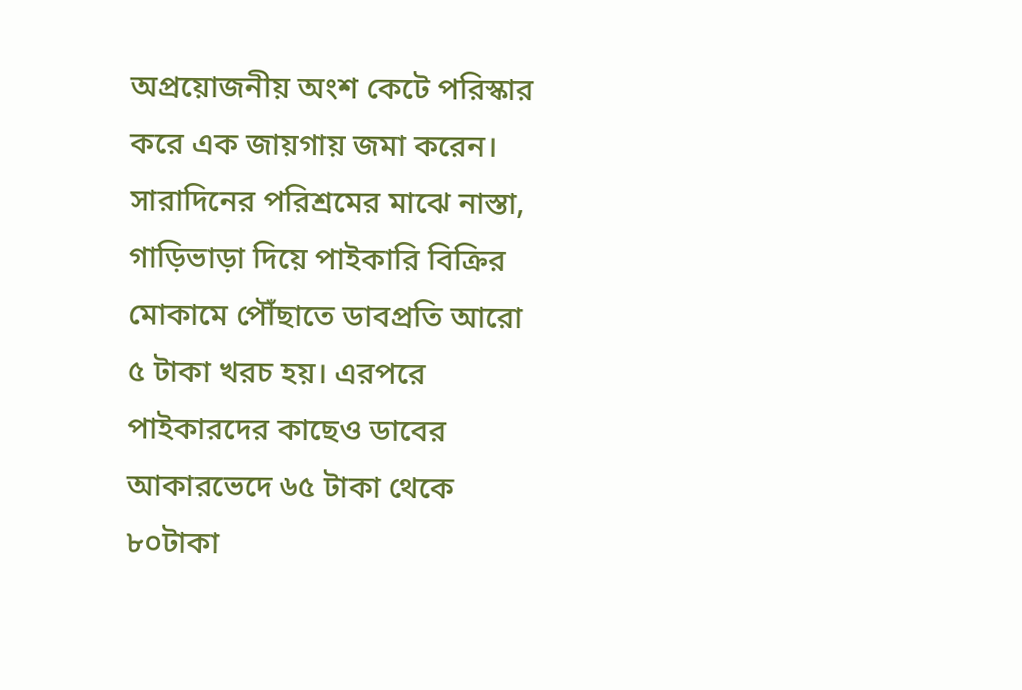অপ্রয়োজনীয় অংশ কেটে পরিস্কার করে এক জায়গায় জমা করেন। সারাদিনের পরিশ্রমের মাঝে নাস্তা, গাড়িভাড়া দিয়ে পাইকারি বিক্রির মোকামে পৌঁছাতে ডাবপ্রতি আরো ৫ টাকা খরচ হয়। এরপরে পাইকারদের কাছেও ডাবের আকারভেদে ৬৫ টাকা থেকে ৮০টাকা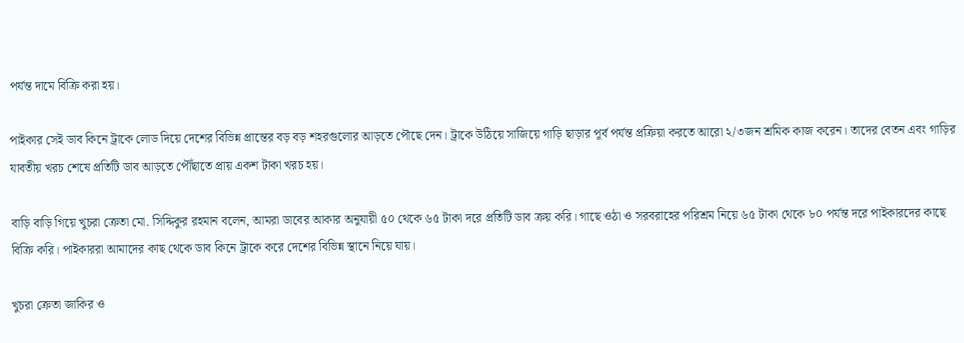পর্যন্ত দামে বিক্রি করা হয়।

পাইকার সেই ডাব কিনে ট্রাকে লোড দিয়ে দেশের বিভিন্ন প্রান্তের বড় বড় শহরগুলোর আড়তে পৌছে দেন। ট্রাকে উঠিয়ে সাজিয়ে গাড়ি ছাড়ার পূর্ব পর্যন্ত প্রক্রিয়া করতে আরো ২/৩জন শ্রমিক কাজ করেন। তাদের বেতন এবং গাড়ির যাবতীয় খরচ শেষে প্রতিটি ডাব আড়তে পৌঁছাতে প্রায় একশ টাকা খরচ হয়।

বাড়ি বাড়ি গিয়ে খুচরা ক্রেতা মো. সিদ্দিকুর রহমান বলেন, আমরা ডাবের আকার অনুযায়ী ৫০ থেকে ৬৫ টাকা দরে প্রতিটি ডাব ক্রয় করি। গাছে ওঠা ও সরবরাহের পরিশ্রম নিয়ে ৬৫ টাকা থেকে ৮০ পর্যন্ত দরে পাইকারদের কাছে বিক্রি করি। পাইকাররা আমাদের কাছ থেকে ডাব কিনে ট্রাকে করে দেশের বিভিন্ন স্থানে নিয়ে যায়।

খুচরা ক্রেতা জাকির ও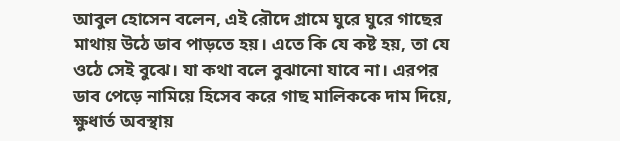আবুল হোসেন বলেন, এই রৌদে গ্রামে ঘুরে ঘুরে গাছের মাথায় উঠে ডাব পাড়তে হয়। এতে কি যে কষ্ট হয়, তা যে ওঠে সেই বুঝে। যা কথা বলে বুঝানো যাবে না। এরপর ডাব পেড়ে নামিয়ে হিসেব করে গাছ মালিককে দাম দিয়ে, ক্ষুধার্ত অবস্থায়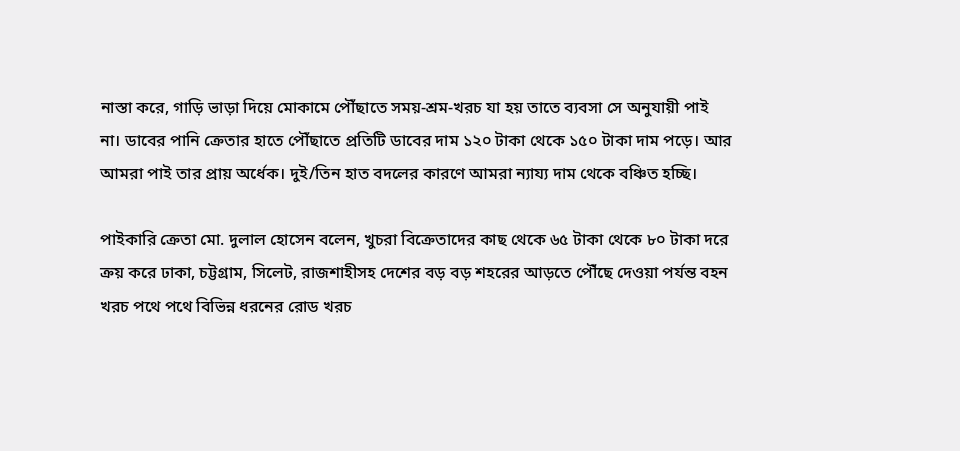নাস্তা করে, গাড়ি ভাড়া দিয়ে মোকামে পৌঁছাতে সময়-শ্রম-খরচ যা হয় তাতে ব্যবসা সে অনুযায়ী পাই না। ডাবের পানি ক্রেতার হাতে পৌঁছাতে প্রতিটি ডাবের দাম ১২০ টাকা থেকে ১৫০ টাকা দাম পড়ে। আর আমরা পাই তার প্রায় অর্ধেক। দুই/তিন হাত বদলের কারণে আমরা ন্যায্য দাম থেকে বঞ্চিত হচ্ছি।

পাইকারি ক্রেতা মো. দুলাল হোসেন বলেন, খুচরা বিক্রেতাদের কাছ থেকে ৬৫ টাকা থেকে ৮০ টাকা দরে ক্রয় করে ঢাকা, চট্টগ্রাম, সিলেট, রাজশাহীসহ দেশের বড় বড় শহরের আড়তে পৌঁছে দেওয়া পর্যন্ত বহন খরচ পথে পথে বিভিন্ন ধরনের রোড খরচ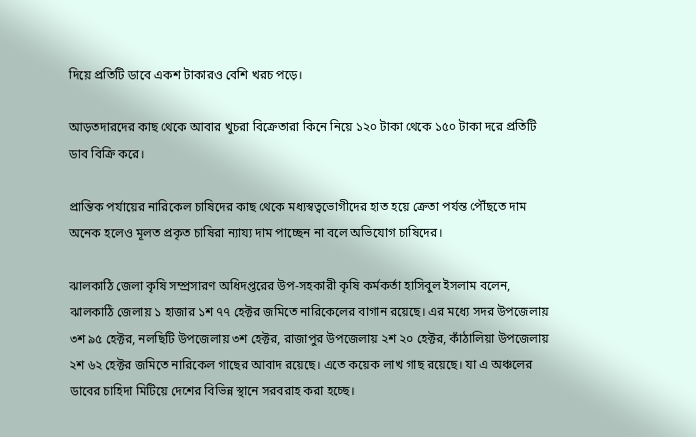দিয়ে প্রতিটি ডাবে একশ টাকারও বেশি খরচ পড়ে।

আড়তদারদের কাছ থেকে আবার খুচরা বিক্রেতারা কিনে নিয়ে ১২০ টাকা থেকে ১৫০ টাকা দরে প্রতিটি ডাব বিক্রি করে।

প্রান্তিক পর্যায়ের নারিকেল চাষিদের কাছ থেকে মধ্যস্বত্বভোগীদের হাত হয়ে ক্রেতা পর্যন্ত পৌঁছতে দাম অনেক হলেও মূলত প্রকৃত চাষিরা ন্যায্য দাম পাচ্ছেন না বলে অভিযোগ চাষিদের।

ঝালকাঠি জেলা কৃষি সম্প্রসারণ অধিদপ্তরের উপ-সহকারী কৃষি কর্মকর্তা হাসিবুল ইসলাম বলেন, ঝালকাঠি জেলায় ১ হাজার ১শ ৭৭ হেক্টর জমিতে নারিকেলের বাগান রয়েছে। এর মধ্যে সদর উপজেলায় ৩শ ৯৫ হেক্টর, নলছিটি উপজেলায় ৩শ হেক্টর, রাজাপুর উপজেলায় ২শ ২০ হেক্টর, কাঁঠালিয়া উপজেলায় ২শ ৬২ হেক্টর জমিতে নারিকেল গাছের আবাদ রয়েছে। এতে কয়েক লাখ গাছ রয়েছে। যা এ অঞ্চলের ডাবের চাহিদা মিটিয়ে দেশের বিভিন্ন স্থানে সরবরাহ করা হচ্ছে।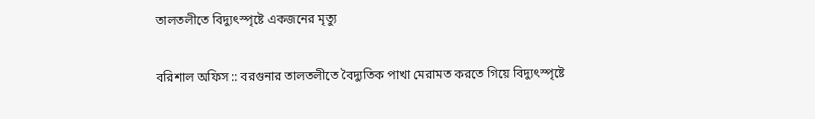তালতলীতে বিদ্যুৎস্পৃষ্টে একজনের মৃত্যু

বরিশাল অফিস :: বরগুনার তালতলীতে বৈদ্যুতিক পাখা মেরামত করতে গিয়ে বিদ্যুৎস্পৃষ্টে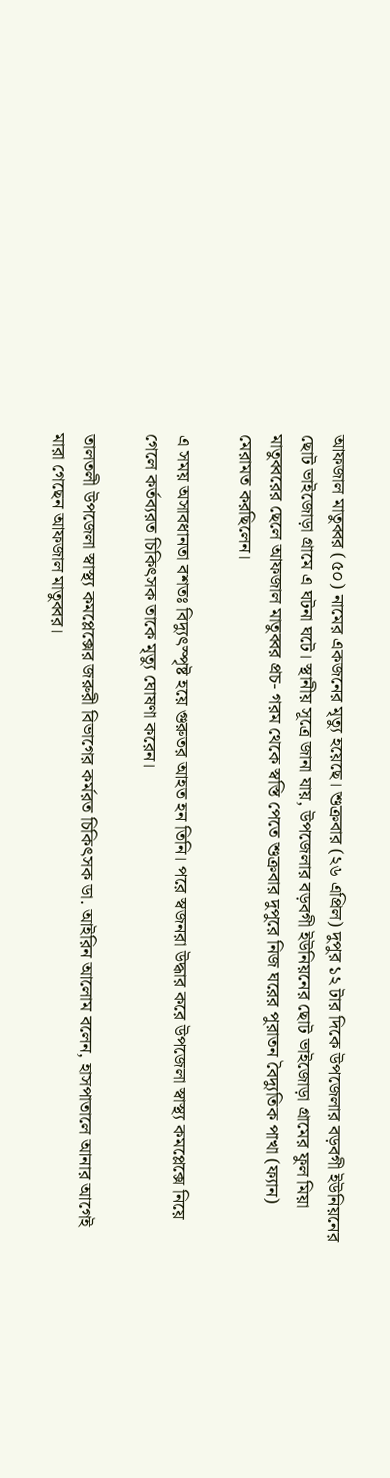আফজাল মাতুব্বর (৫০) নামের একজনের মৃত্যু হয়েছে। শুক্রবার (২৬ এপ্রিল) দুপুর ১২ টার দিকে উপজেলার বড়বগী ইউনিয়নের ছোট ভাইজোড়া গ্রামে এ ঘটনা ঘটে। স্থানীয় সূত্রে জানা যায়, উপজেলার বড়বগী ইউনিয়নের ছোট ভাইজোড়া গ্রামের ফুল মিয়া মাতুব্বরের ছেলে আফজাল মাতুব্বর প্রচ- গরম থেকে স্বস্তি পেতে শুক্রবার দুপুরে নিজ ঘরের পুরাতন বৈদ্যুতিক পাখা (ফ্যান) মেরামত করছিলেন।

এ সময় অসাবধানতা বশতঃ বিদ্যুৎস্পৃষ্ট হয়ে গুরুতর আহত হন তিনি। পরে স্বজনরা উদ্ধার করে উপজেলা স্বাস্থ্য কমপ্লেক্সে নিয়ে গেলে কর্তব্যরত চিকিৎসক তাকে মৃত্যু ঘোষণা করেন।

তালতলী উপজেলা স্বাস্থ্য কমপ্লেক্সের জরুরী বিভাগের কর্মরত চিকিৎসক ডা. আইরিন আলোম বলেন, হাসপাতালে আনার আগেই মারা গেছেন আফজাল মাতুব্বর।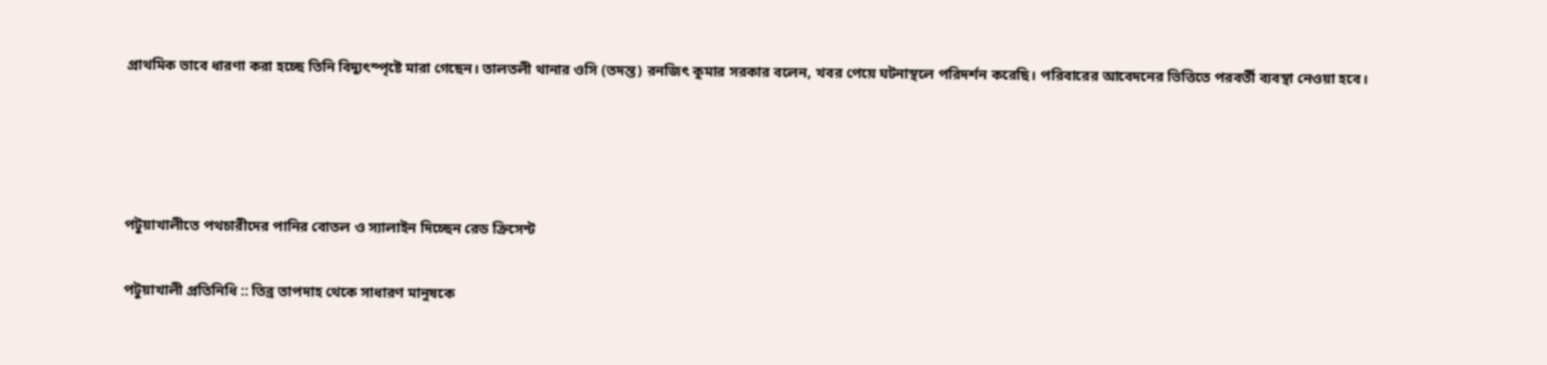প্রাথমিক ভাবে ধারণা করা হচ্ছে তিনি বিদ্যুৎস্পৃষ্টে মারা গেছেন। তালতলী থানার ওসি (তদন্ত) রনজিৎ কুমার সরকার বলেন, খবর পেয়ে ঘটনাস্থলে পরিদর্শন করেছি। পরিবারের আবেদনের ভিত্তিতে পরবর্তী ব্যবস্থা নেওয়া হবে।




পটুয়াখালীতে পথচারীদের পানির বোতল ও স্যালাইন দিচ্ছেন রেড ক্রিসেন্ট

পটুয়াখালী প্রতিনিধি :: তিব্র তাপদাহ থেকে সাধারণ মানুষকে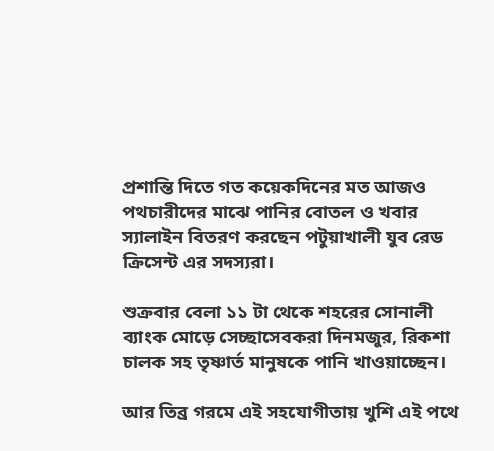প্রশান্তি দিতে গত কয়েকদিনের মত আজও পথচারীদের মাঝে পানির বোতল ও খবার স্যালাইন বিতরণ করছেন পটুয়াখালী যুব রেড ক্রিসেন্ট এর সদস্যরা।

শুক্রবার বেলা ১১ টা থেকে শহরের সোনালী ব্যাংক মোড়ে সেচ্ছাসেবকরা দিনমজুর, রিকশা চালক সহ তৃষ্ণার্ত মানুষকে পানি খাওয়াচ্ছেন।

আর তিব্র গরমে এই সহযোগীতায় খুশি এই পথে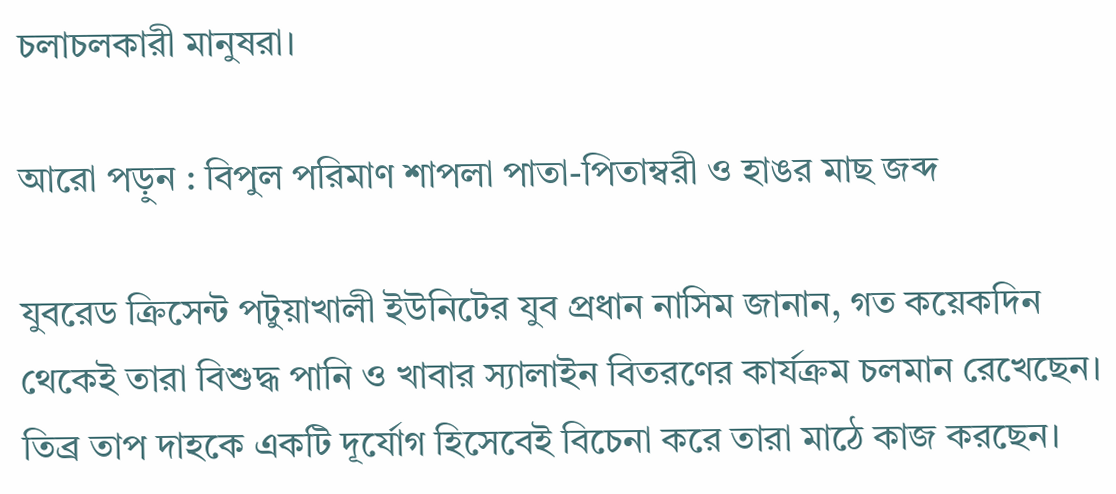চলাচলকারী মানুষরা।

আরো পড়ুন : বিপুল পরিমাণ শাপলা পাতা-পিতাম্বরী ও হাঙর মাছ জব্দ

যুবরেড ক্রিসেন্ট পটুয়াখালী ইউনিটের যুব প্রধান নাসিম জানান, গত কয়েকদিন থেকেই তারা বিশুদ্ধ পানি ও খাবার স্যালাইন বিতরণের কার্যক্রম চলমান রেখেছেন। তিব্র তাপ দাহকে একটি দূর্যোগ হিসেবেই বিচেনা করে তারা মাঠে কাজ করছেন।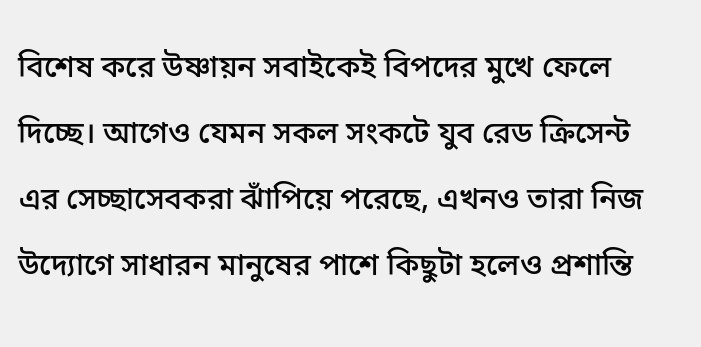বিশেষ করে উষ্ণায়ন সবাইকেই বিপদের মুখে ফেলে দিচ্ছে। আগেও যেমন সকল সংকটে যুব রেড ক্রিসেন্ট এর সেচ্ছাসেবকরা ঝাঁপিয়ে পরেছে, এখনও তারা নিজ উদ্যোগে সাধারন মানুষের পাশে কিছুটা হলেও প্রশান্তি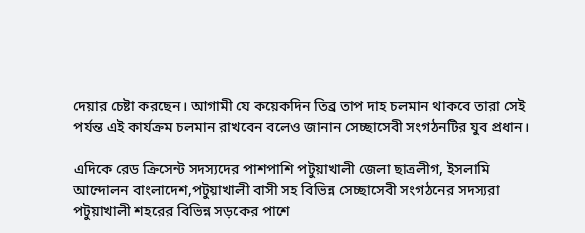দেয়ার চেষ্টা করছেন। আগামী যে কয়েকদিন তিব্র তাপ দাহ চলমান থাকবে তারা সেই পর্যন্ত এই কার্যক্রম চলমান রাখবেন বলেও জানান সেচ্ছাসেবী সংগঠনটির যুব প্রধান।

এদিকে রেড ক্রিসেন্ট সদস্যদের পাশপাশি পটুয়াখালী জেলা ছাত্রলীগ, ইসলামি আন্দোলন বাংলাদেশ,পটুয়াখালী বাসী সহ বিভিন্ন সেচ্ছাসেবী সংগঠনের সদস্যরা পটুয়াখালী শহরের বিভিন্ন সড়কের পাশে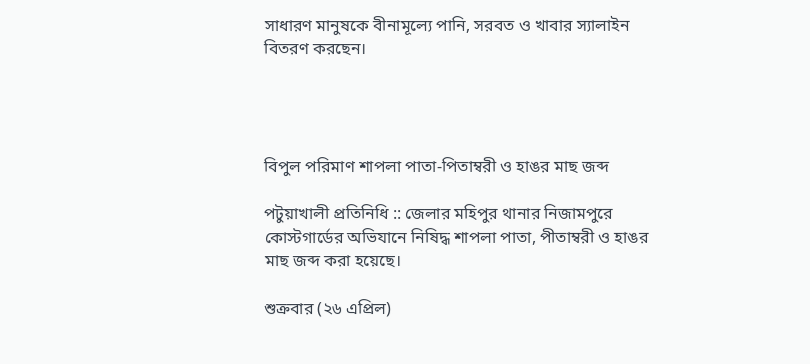সাধারণ মানুষকে বীনামূল্যে পানি, সরবত ও খাবার স্যালাইন বিতরণ করছেন।




বিপুল পরিমাণ শাপলা পাতা-পিতাম্বরী ও হাঙর মাছ জব্দ

পটুয়াখালী প্রতিনিধি :: জেলার মহিপুর থানার নিজামপুরে কোস্টগার্ডের অভিযানে নিষিদ্ধ শাপলা পাতা, পীতাম্বরী ও হাঙর মাছ জব্দ করা হয়েছে।

শুক্রবার (২৬ এপ্রিল)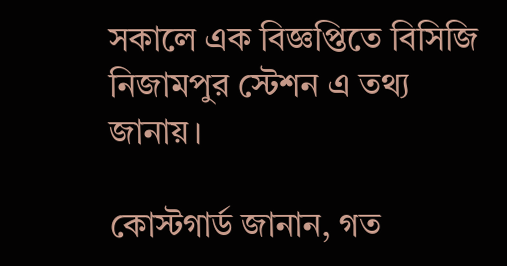সকালে এক বিজ্ঞপ্তিতে বিসিজি নিজামপুর স্টেশন এ তথ্য জানায়।

কোস্টগার্ড জানান, গত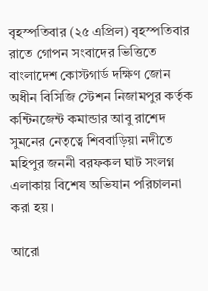বৃহস্পতিবার (২৫ এপ্রিল) বৃহস্পতিবার রাতে গোপন সংবাদের ভিত্তিতে বাংলাদেশ কোস্টগার্ড দক্ষিণ জোন অধীন বিসিজি স্টেশন নিজামপুর কর্তৃক কন্টিনজেন্ট কমান্ডার আবু রাশেদ সুমনের নেতৃত্বে শিববাড়িয়া নদীতে মহিপুর জননী বরফকল ঘাট সংলগ্ন এলাকায় বিশেষ অভিযান পরিচালনা করা হয়।

আরো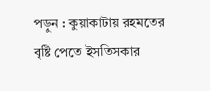পড়ুন : কুয়াকাটায় রহমতের বৃষ্টি পেতে ইসতিসকার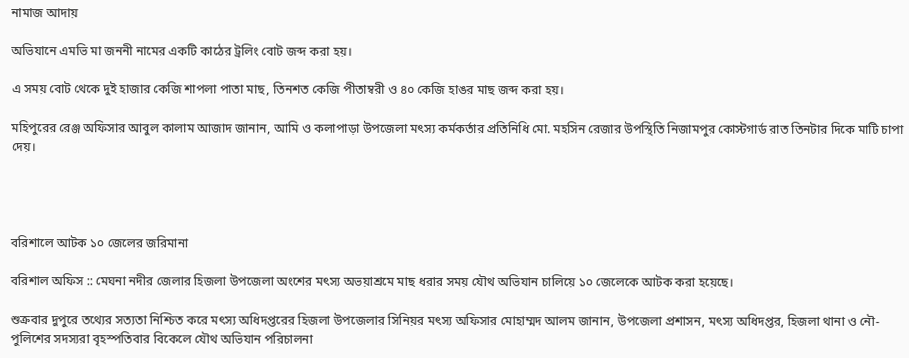নামাজ আদায়

অভিযানে এমভি মা জননী নামের একটি কাঠের ট্রলিং বোট জব্দ করা হয়।

এ সময় বোট থেকে দুই হাজার কেজি শাপলা পাতা মাছ, তিনশত কেজি পীতাম্বরী ও ৪০ কেজি হাঙর মাছ জব্দ করা হয়।

মহিপুরের রেঞ্জ অফিসার আবুল কালাম আজাদ জানান, আমি ও কলাপাড়া উপজেলা মৎস্য কর্মকর্তার প্রতিনিধি মো. মহসিন রেজার উপস্থিতি নিজামপুর কোস্টগার্ড রাত তিনটার দিকে মাটি চাপা দেয়।




বরিশালে আটক ১০ জেলের জরিমানা

বরিশাল অফিস :: মেঘনা নদীর জেলার হিজলা উপজেলা অংশের মৎস্য অভয়াশ্রমে মাছ ধরার সময় যৌথ অভিযান চালিয়ে ১০ জেলেকে আটক করা হয়েছে।

শুক্রবার দুপুরে তথ্যের সত্যতা নিশ্চিত করে মৎস্য অধিদপ্তরের হিজলা উপজেলার সিনিয়র মৎস্য অফিসার মোহাম্মদ আলম জানান, উপজেলা প্রশাসন, মৎস্য অধিদপ্তর, হিজলা থানা ও নৌ-পুলিশের সদস্যরা বৃহস্পতিবার বিকেলে যৌথ অভিযান পরিচালনা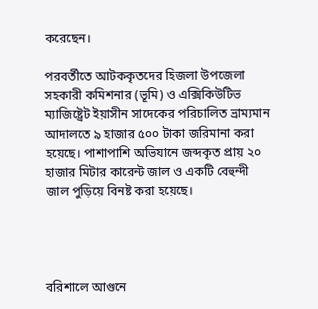করেছেন।

পরবর্তীতে আটককৃতদের হিজলা উপজেলা সহকারী কমিশনার (ভূমি) ও এক্সিকিউটিভ ম্যাজিষ্ট্রেট ইয়াসীন সাদেকের পরিচালিত ভ্রাম্যমান আদালতে ৯ হাজার ৫০০ টাকা জরিমানা করা হয়েছে। পাশাপাশি অভিযানে জব্দকৃত প্রায় ২০ হাজার মিটার কারেন্ট জাল ও একটি বেহুন্দী জাল পুড়িয়ে বিনষ্ট করা হয়েছে।




বরিশালে আগুনে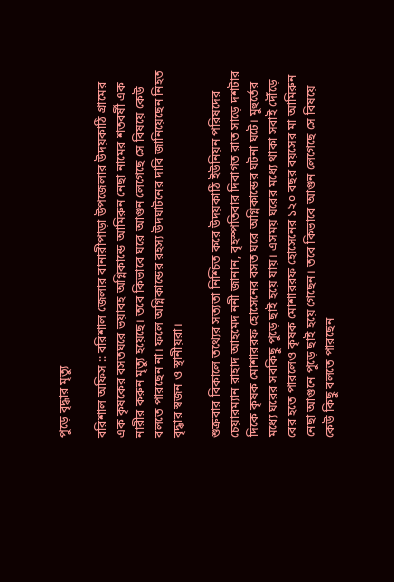পুড়ে বৃদ্ধার মৃত্যু

বরিশাল অফিস :: বরিশাল জেলার বানারীপাড়া উপজেলার উদয়কাঠি গ্রামের এক কৃষকের বসতঘরে ভয়াবহ অগ্নিকান্ডে আমিরুন নেছা নামের শতবর্ষী এক নারীর করুন মৃত্যু হয়েছে। তবে কিভাবে ঘরে আগুন লেগেছে সে বিষয়ে কেউ বলতে পারছেন না। ফলে অগ্নিকান্ডের রহস্য উদঘাটনের দাবি জানিয়েছেন নিহত বৃদ্ধার স্বজন ও স্থানীয়রা।

শুক্রবার বিকালে তথ্যের সত্যতা নিশ্চিত করে উদয়কাঠি ইউনিয়ন পরিষদের চেয়ারম্যান রাহাদ আহমেদ ননী জানান, বৃহস্পতিবার দিবাগত রাত সাড়ে দশটার দিকে কৃষক মোশাররফ হোসেনের বসত ঘরে অগ্নিকান্ডের ঘটনা ঘটে। মুহুর্তের মধ্যে ঘরের সবকিছু পুড়ে ছাই হয়ে যায়। এসময় ঘরের মধ্যে থাকা সবাই দৌঁড়ে বের হতে পারলেও কৃষক মোশাররফ হোসেনের ১২০ বছর বয়সের মা আমিরুন নেছা আগুনে পুড়ে ছাই হয়ে গেছেন। তবে কিভাবে আগুন লেগেছে সে বিষয়ে কেউ কিছু বলতে পারছেন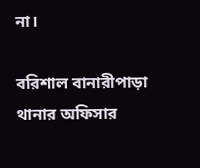না।

বরিশাল বানারীপাড়া থানার অফিসার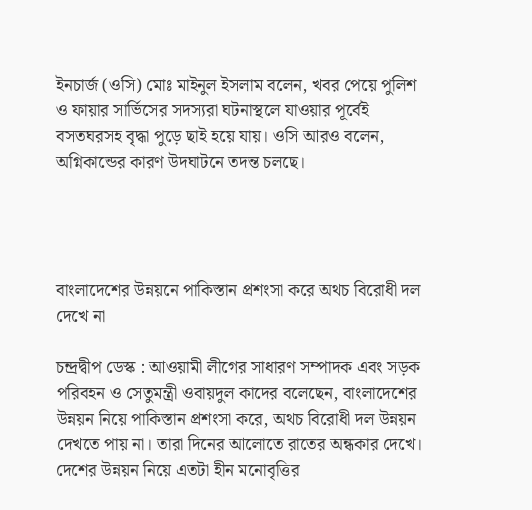ইনচার্জ (ওসি) মোঃ মাইনুল ইসলাম বলেন, খবর পেয়ে পুলিশ ও ফায়ার সার্ভিসের সদস্যরা ঘটনাস্থলে যাওয়ার পূর্বেই বসতঘরসহ বৃদ্ধা পুড়ে ছাই হয়ে যায়। ওসি আরও বলেন, অগ্নিকান্ডের কারণ উদঘাটনে তদন্ত চলছে।




বাংলাদেশের উন্নয়নে পাকিস্তান প্রশংসা করে অথচ বিরোধী দল দেখে না

চন্দ্রদ্বীপ ডেস্ক : আওয়ামী লীগের সাধারণ সম্পাদক এবং সড়ক পরিবহন ও সেতুমন্ত্রী ওবায়দুল কাদের বলেছেন, বাংলাদেশের উন্নয়ন নিয়ে পাকিস্তান প্রশংসা করে, অথচ বিরোধী দল উন্নয়ন দেখতে পায় না। তারা দিনের আলোতে রাতের অন্ধকার দেখে। দেশের উন্নয়ন নিয়ে এতটা হীন মনোবৃত্তির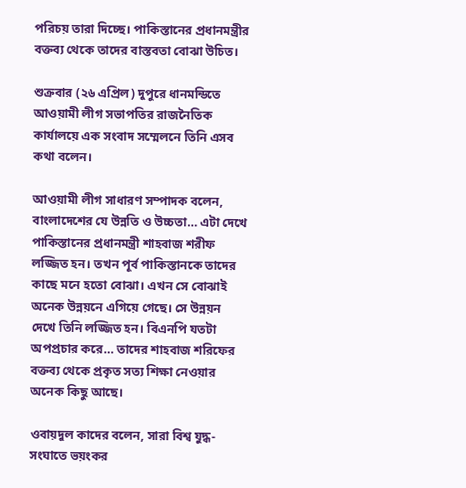পরিচয় তারা দিচ্ছে। পাকিস্তানের প্রধানমন্ত্রীর বক্তব্য থেকে তাদের বাস্তবতা বোঝা উচিত।

শুক্রবার (২৬ এপ্রিল) দুপুরে ধানমন্ডিতে আওয়ামী লীগ সভাপতির রাজনৈতিক কার্যালয়ে এক সংবাদ সম্মেলনে তিনি এসব কথা বলেন।

আওয়ামী লীগ সাধারণ সম্পাদক বলেন, বাংলাদেশের যে উন্নতি ও উচ্চতা… এটা দেখে পাকিস্তানের প্রধানমন্ত্রী শাহবাজ শরীফ লজ্জিত হন। তখন পূর্ব পাকিস্তানকে তাদের কাছে মনে হতো বোঝা। এখন সে বোঝাই অনেক উন্নয়নে এগিয়ে গেছে। সে উন্নয়ন দেখে তিনি লজ্জিত হন। বিএনপি যতটা অপপ্রচার করে… তাদের শাহবাজ শরিফের বক্তব্য থেকে প্রকৃত সত্য শিক্ষা নেওয়ার অনেক কিছু আছে।

ওবায়দুল কাদের বলেন, সারা বিশ্ব যুদ্ধ-সংঘাতে ভয়ংকর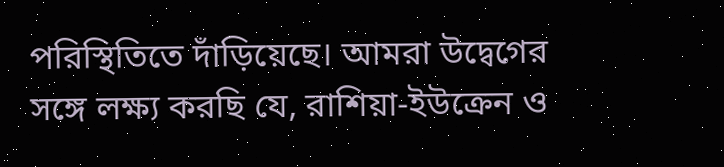পরিস্থিতিতে দাঁড়িয়েছে। আমরা উদ্বেগের সঙ্গে লক্ষ্য করছি যে, রাশিয়া-ইউক্রেন ও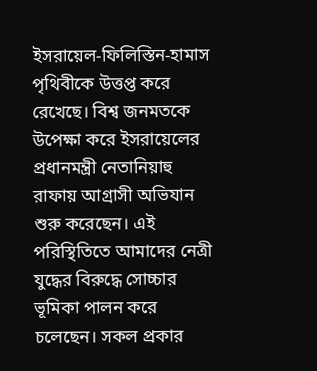ইসরায়েল-ফিলিস্তিন-হামাস পৃথিবীকে উত্তপ্ত করে রেখেছে। বিশ্ব জনমতকে উপেক্ষা করে ইসরায়েলের প্রধানমন্ত্রী নেতানিয়াহু রাফায় আগ্রাসী অভিযান শুরু করেছেন। এই পরিস্থিতিতে আমাদের নেত্রী যুদ্ধের বিরুদ্ধে সোচ্চার ভূমিকা পালন করে চলেছেন। সকল প্রকার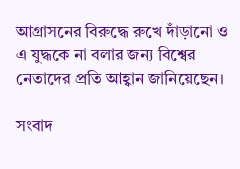আগ্রাসনের বিরুদ্ধে রুখে দাঁড়ানো ও এ যুদ্ধকে না বলার জন্য বিশ্বের নেতাদের প্রতি আহ্বান জানিয়েছেন।

সংবাদ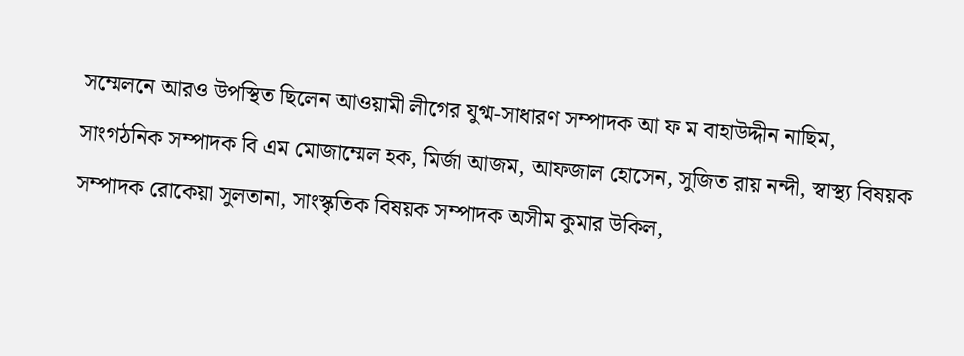সম্মেলনে আরও উপস্থিত ছিলেন আওয়ামী লীগের যুগ্ম-সাধারণ সম্পাদক আ ফ ম বাহাউদ্দীন নাছিম, সাংগঠনিক সম্পাদক বি এম মোজাম্মেল হক, মির্জা আজম, আফজাল হোসেন, সুজিত রায় নন্দী, স্বাস্থ্য বিষয়ক সম্পাদক রোকেয়া সুলতানা, সাংস্কৃতিক বিষয়ক সম্পাদক অসীম কুমার উকিল,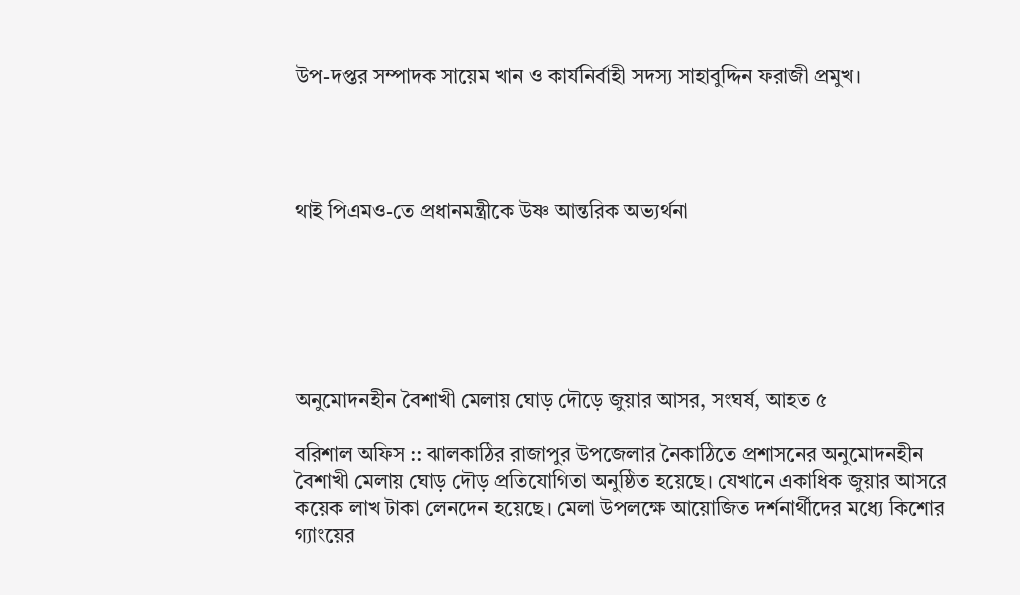উপ-দপ্তর সম্পাদক সায়েম খান ও কার্যনির্বাহী সদস্য সাহাবুদ্দিন ফরাজী প্রমুখ।




থাই পিএমও-তে প্রধানমন্ত্রীকে উষ্ণ আন্তরিক অভ্যর্থনা






অনুমোদনহীন বৈশাখী মেলায় ঘোড় দৌড়ে জুয়ার আসর, সংঘর্ষ, আহত ৫

বরিশাল অফিস :: ঝালকাঠির রাজাপুর উপজেলার নৈকাঠিতে প্রশাসনের অনুমোদনহীন বৈশাখী মেলায় ঘোড় দৌড় প্রতিযোগিতা অনুষ্ঠিত হয়েছে। যেখানে একাধিক জুয়ার আসরে কয়েক লাখ টাকা লেনদেন হয়েছে। মেলা উপলক্ষে আয়োজিত দর্শনার্থীদের মধ্যে কিশোর গ্যাংয়ের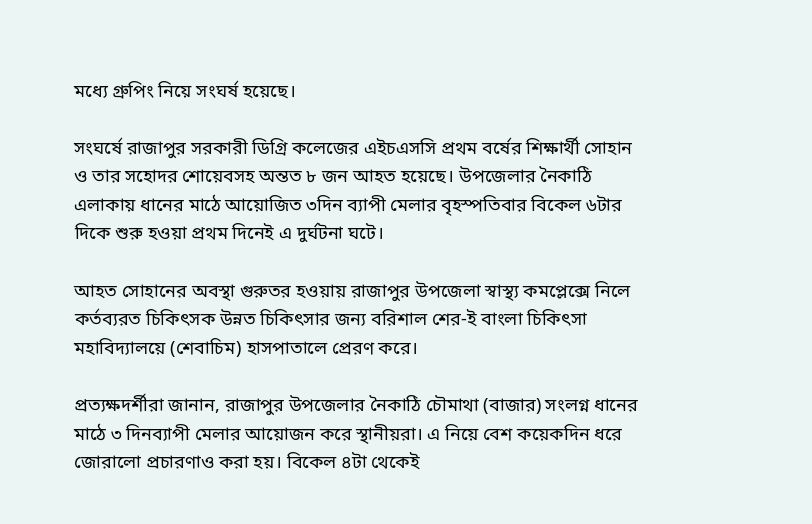মধ্যে গ্রুপিং নিয়ে সংঘর্ষ হয়েছে।

সংঘর্ষে রাজাপুর সরকারী ডিগ্রি কলেজের এইচএসসি প্রথম বর্ষের শিক্ষার্থী সোহান ও তার সহোদর শোয়েবসহ অন্তত ৮ জন আহত হয়েছে। উপজেলার নৈকাঠি এলাকায় ধানের মাঠে আয়োজিত ৩দিন ব্যাপী মেলার বৃহস্পতিবার বিকেল ৬টার দিকে শুরু হওয়া প্রথম দিনেই এ দুর্ঘটনা ঘটে।

আহত সোহানের অবস্থা গুরুতর হওয়ায় রাজাপুর উপজেলা স্বাস্থ্য কমপ্লেক্সে নিলে কর্তব্যরত চিকিৎসক উন্নত চিকিৎসার জন্য বরিশাল শের-ই বাংলা চিকিৎসা মহাবিদ্যালয়ে (শেবাচিম) হাসপাতালে প্রেরণ করে।

প্রত্যক্ষদর্শীরা জানান, রাজাপুর উপজেলার নৈকাঠি চৌমাথা (বাজার) সংলগ্ন ধানের মাঠে ৩ দিনব্যাপী মেলার আয়োজন করে স্থানীয়রা। এ নিয়ে বেশ কয়েকদিন ধরে জোরালো প্রচারণাও করা হয়। বিকেল ৪টা থেকেই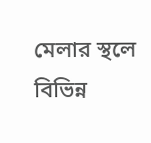মেলার স্থলে বিভিন্ন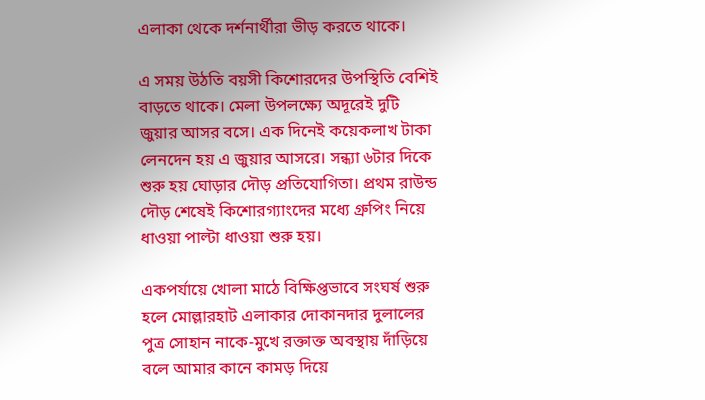এলাকা থেকে দর্শনার্থীরা ভীড় করতে থাকে।

এ সময় উঠতি বয়সী কিশোরদের উপস্থিতি বেশিই বাড়তে থাকে। মেলা উপলক্ষ্যে অদূরেই দুটি জুয়ার আসর বসে। এক দিনেই কয়েকলাখ টাকা লেনদেন হয় এ জুয়ার আসরে। সন্ধ্যা ৬টার দিকে শুরু হয় ঘোড়ার দৌড় প্রতিযোগিতা। প্রথম রাউন্ড দৌড় শেষেই কিশোরগ্যাংদের মধ্যে গ্রুপিং নিয়ে ধাওয়া পাল্টা ধাওয়া শুরু হয়।

একপর্যায়ে খোলা মাঠে বিক্ষিপ্তভাবে সংঘর্ষ শুরু হলে মোল্লারহাট এলাকার দোকানদার দুলালের পুত্র সোহান নাকে-মুখে রক্তাক্ত অবস্থায় দাঁড়িয়ে বলে আমার কানে কামড় দিয়ে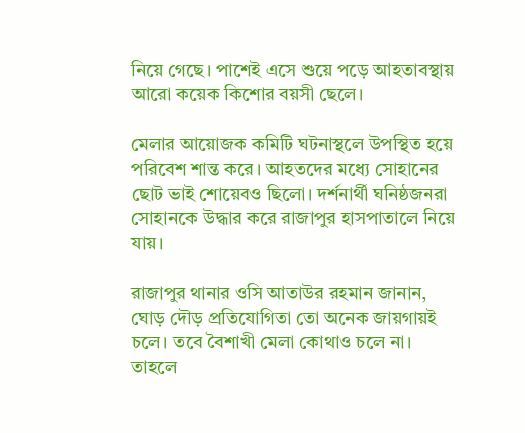নিয়ে গেছে। পাশেই এসে শুয়ে পড়ে আহতাবস্থায় আরো কয়েক কিশোর বয়সী ছেলে।

মেলার আয়োজক কমিটি ঘটনাস্থলে উপস্থিত হয়ে পরিবেশ শান্ত করে। আহতদের মধ্যে সোহানের ছোট ভাই শোয়েবও ছিলো। দর্শনার্থী ঘনিষ্ঠজনরা সোহানকে উদ্ধার করে রাজাপুর হাসপাতালে নিয়ে যায়।

রাজাপুর থানার ওসি আতাউর রহমান জানান, ঘোড় দৌড় প্রতিযোগিতা তো অনেক জায়গায়ই চলে। তবে বৈশাখী মেলা কোথাও চলে না। তাহলে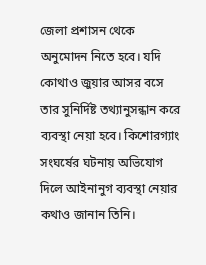জেলা প্রশাসন থেকে অনুমোদন নিতে হবে। যদি কোথাও জুয়ার আসর বসে তার সুনির্দিষ্ট তথ্যানুসন্ধান করে ব্যবস্থা নেয়া হবে। কিশোরগ্যাং সংঘর্ষের ঘটনায় অভিযোগ দিলে আইনানুগ ব্যবস্থা নেয়ার কথাও জানান তিনি।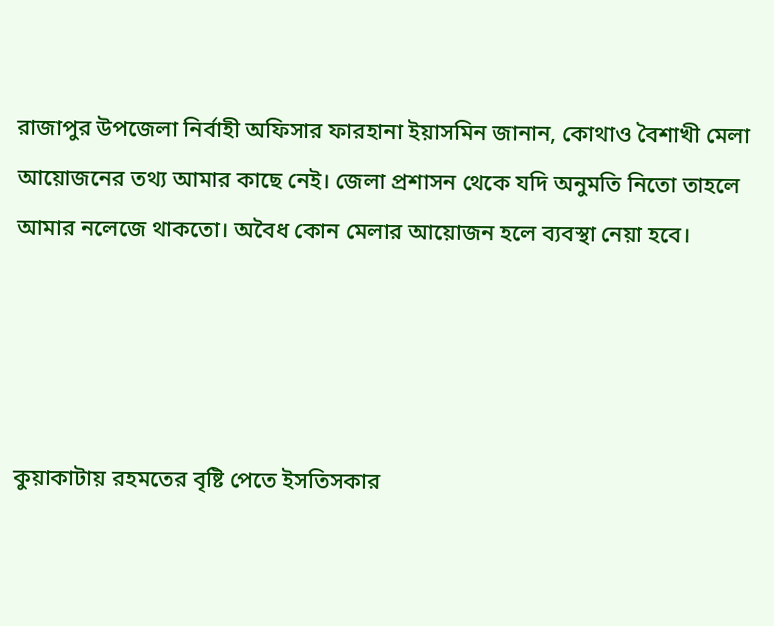রাজাপুর উপজেলা নির্বাহী অফিসার ফারহানা ইয়াসমিন জানান, কোথাও বৈশাখী মেলা আয়োজনের তথ্য আমার কাছে নেই। জেলা প্রশাসন থেকে যদি অনুমতি নিতো তাহলে আমার নলেজে থাকতো। অবৈধ কোন মেলার আয়োজন হলে ব্যবস্থা নেয়া হবে।




কুয়াকাটায় রহমতের বৃষ্টি পেতে ইসতিসকার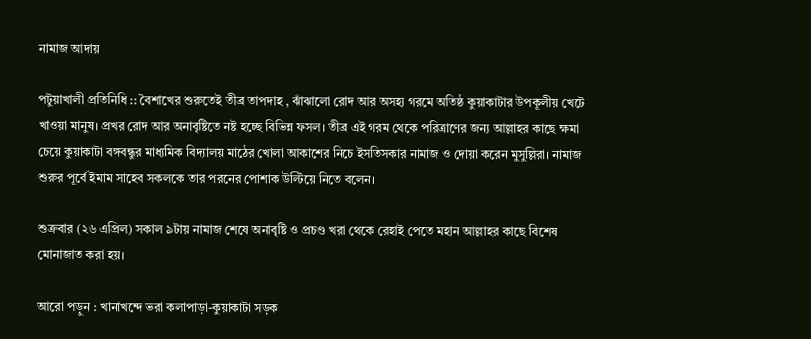নামাজ আদায়

পটুয়াখালী প্রতিনিধি :: বৈশাখের শুরুতেই তীব্র তাপদাহ , ঝাঁঝালো রোদ আর অসহ্য গরমে অতিষ্ঠ কুয়াকাটার উপকূলীয় খেটে খাওয়া মানুষ। প্রখর রোদ আর অনাবৃষ্টিতে নষ্ট হচ্ছে বিভিন্ন ফসল। তীব্র এই গরম থেকে পরিত্রাণের জন্য আল্লাহর কাছে ক্ষমা চেয়ে কুয়াকাটা বঙ্গবন্ধুর মাধ্যমিক বিদ্যালয় মাঠের খোলা আকাশের নিচে ইসতিসকার নামাজ ও দোয়া করেন মুসুল্লিরা। নামাজ শুরুর পূর্বে ইমাম সাহেব সকলকে তার পরনের পোশাক উল্টিয়ে নিতে বলেন।

শুক্রবার (২৬ এপ্রিল) সকাল ৯টায় নামাজ শেষে অনাবৃষ্টি ও প্রচণ্ড খরা থেকে রেহাই পেতে মহান আল্লাহর কাছে বিশেষ মোনাজাত করা হয়।

আরো পড়ুন : খানাখন্দে ভরা কলাপাড়া-কুয়াকাটা সড়ক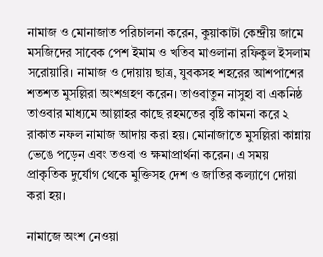নামাজ ও মোনাজাত পরিচালনা করেন, কুয়াকাটা কেন্দ্রীয় জামে মসজিদের সাবেক পেশ ইমাম ও খতিব মাওলানা রফিকুল ইসলাম সরোয়ারি। নামাজ ও দোয়ায় ছাত্র, যুবকসহ শহরের আশপাশের শতশত মুসল্লিরা অংশগ্রহণ করেন। তাওবাতুন নাসুহা বা একনিষ্ঠ তাওবার মাধ্যমে আল্লাহর কাছে রহমতের বৃষ্টি কামনা করে ২ রাকাত নফল নামাজ আদায় করা হয়। মোনাজাতে মুসল্লিরা কান্নায় ভেঙে পড়েন এবং তওবা ও ক্ষমাপ্রার্থনা করেন। এ সময় প্রাকৃতিক দুর্যোগ থেকে মুক্তিসহ দেশ ও জাতির কল্যাণে দোয়া করা হয়।

নামাজে অংশ নেওয়া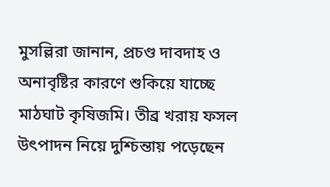মুসল্লিরা জানান, প্রচণ্ড দাবদাহ ও অনাবৃষ্টির কারণে শুকিয়ে যাচ্ছে মাঠঘাট কৃষিজমি। তীব্র খরায় ফসল উৎপাদন নিয়ে দুশ্চিন্তায় পড়েছেন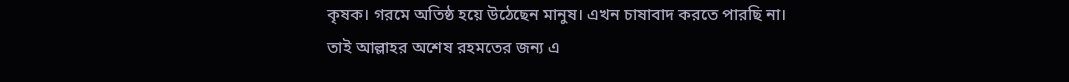কৃষক। গরমে অতিষ্ঠ হয়ে উঠেছেন মানুষ। এখন চাষাবাদ করতে পারছি না। তাই আল্লাহর অশেষ রহমতের জন্য এ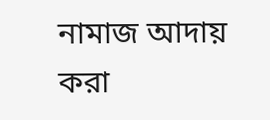নামাজ আদায় করা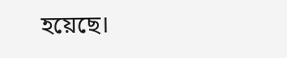হয়েছে।